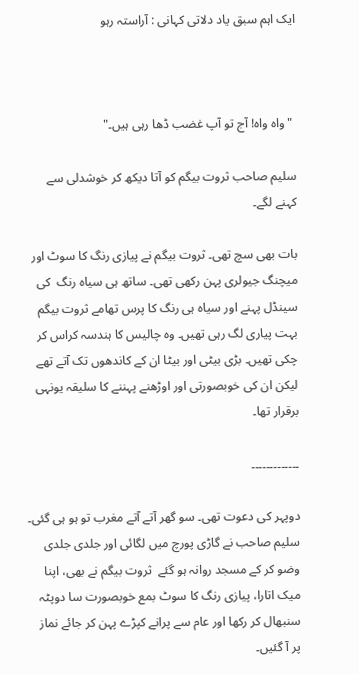ایک اہم سبق یاد دلاتی کہانی : آراستہ رہو



 "واہ واہ! آج تو آپ غضب ڈھا رہی ہیں۔"

سلیم صاحب ثروت بیگم کو آتا دیکھ کر خوشدلی سے کہنے لگے۔

بات بھی سچ تھی۔ ثروت بیگم نے پیازی رنگ کا سوٹ اور میچنگ جیولری پہن رکھی تھی۔ ساتھ ہی سیاہ رنگ  کی سینڈل پہنے اور سیاہ ہی رنگ کا پرس تھامے ثروت بیگم بہت پیاری لگ رہی تھیں۔ وہ چالیس کا ہندسہ کراس کر چکی تھیں۔ بڑی بیٹی اور بیٹا ان کے کاندھوں تک آتے تھے لیکن ان کی خوبصورتی اور اوڑھنے پہننے کا سلیقہ یونہی برقرار تھا۔

۔۔۔۔۔۔۔۔۔۔۔۔۔

دوپہر کی دعوت تھی۔ سو گھر آتے آتے مغرب تو ہو ہی گئی۔ سلیم صاحب نے گاڑی پورچ میں لگائی اور جلدی جلدی وضو کر کے مسجد روانہ ہو گئے  ثروت بیگم نے بھی، اپنا میک اتارا، پیازی رنگ کا سوٹ بمع خوبصورت سا دوپٹہ سنبھال کر رکھا اور عام سے پرانے کپڑے پہن کر جائے نماز پر آ گئیں۔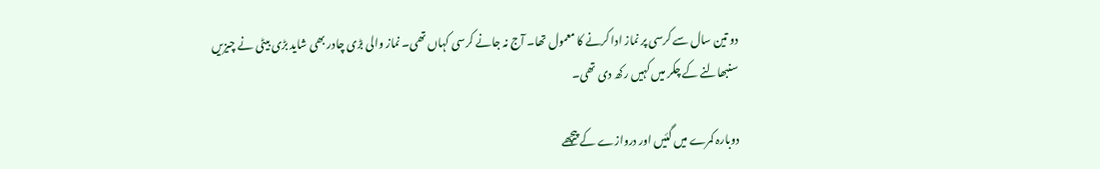دو تین سال سے کرسی پر نماز ادا کرنے کا معمول تھا۔ آج نہ جانے کرسی کہاں تھی۔ نماز والی بڑی چادر بھی شاید بڑی بیٹی نے چیزیں سنبھالنے کے چکر میں کہیں رکھ دی تھی۔

دوبارہ کمرے میں گئیں اور دروازے کے پیچھے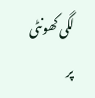لگی کھونٹی پر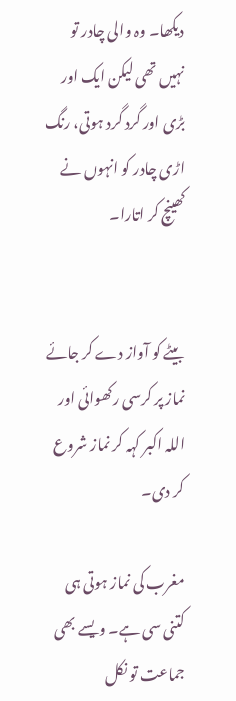دیکھا۔ وہ والی چادر تو نہیں تھی لیکن ایک اور بڑی اور گرد گرد ہوتی، رنگ اڑی چادر کو انہوں نے کھینچ کر اتارا۔


بیٹے کو آواز دے کر جائے نماز پر کرسی رکھوائی اور اللہ اکبر کہہ کر نماز شروع کر دی۔

مغرب کی نماز ہوتی ہی کتنی سی ہے۔ ویسے بھی جماعت تو نکل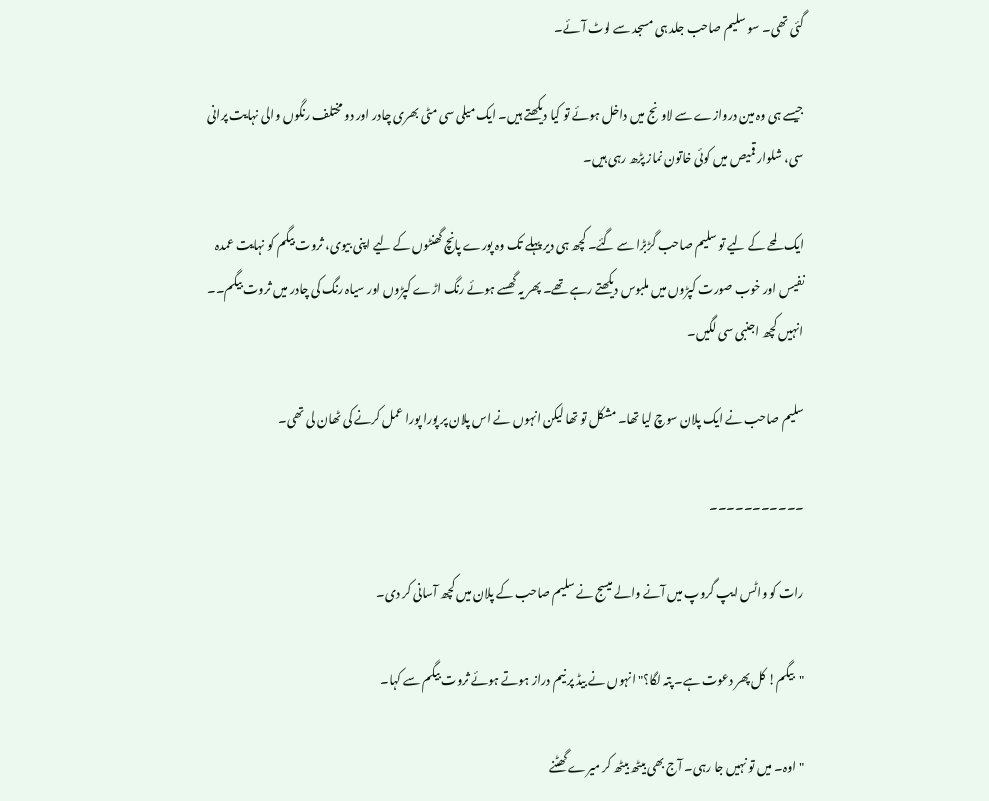گئی تھی۔ سو سلیم صاحب جلد ہی مسجد سے لوٹ آئے۔

جیسے ہی وہ مین دروازے سے لاونج میں داخل ہوئے تو کیا دیکھتے ہیں۔ ایک میلی سی مٹی بھری چادر اور دو مختلف رنگوں والی نہایت پرانی سی، شلوار قمیص میں کوئی خاتون نماز پڑھ رہی ہیں۔

ایک لمحے کے لیے تو سلیم صاحب گڑبڑا سے گئے۔ کچھ ہی دیر پہلے تک وہ پورے پانچ گھنٹوں کے لیے اپنی بیوی، ثروت بیگم کو نہایت عمدہ نفیس اور خوب صورت کپڑوں میں ملبوس دیکھتے رہے تھے۔ پھر یہ گھسے ہوئے رنگ اڑے کپڑوں اور سیاہ رنگ کی چادر میں ثروت بیگم۔۔ انہیں کچھ اجنبی سی لگیں۔

سلیم صاحب نے ایک پلان سوچ لیا تھا۔ مشکل تو تھا لیکن انہوں نے اس پلان پر پورا پورا عمل کرنے کی ٹھان لی تھی۔

۔۔۔۔۔۔۔۔۔۔۔

رات کو واٹس ایپ گروپ میں آنے والے میسج نے سلیم صاحب کے پلان میں کچھ آسانی کر دی۔

"بیگم! کل پھر دعوت ہے۔ پتہ لگا؟" انہوں نے بیڈ پر نیم دراز ہوتے ہوئے ثروت بیگم سے کہا۔

"اوہ۔ میں تو نہیں جا رہی۔ آج بھی بیٹھ بیٹھ کر میرے گھٹنے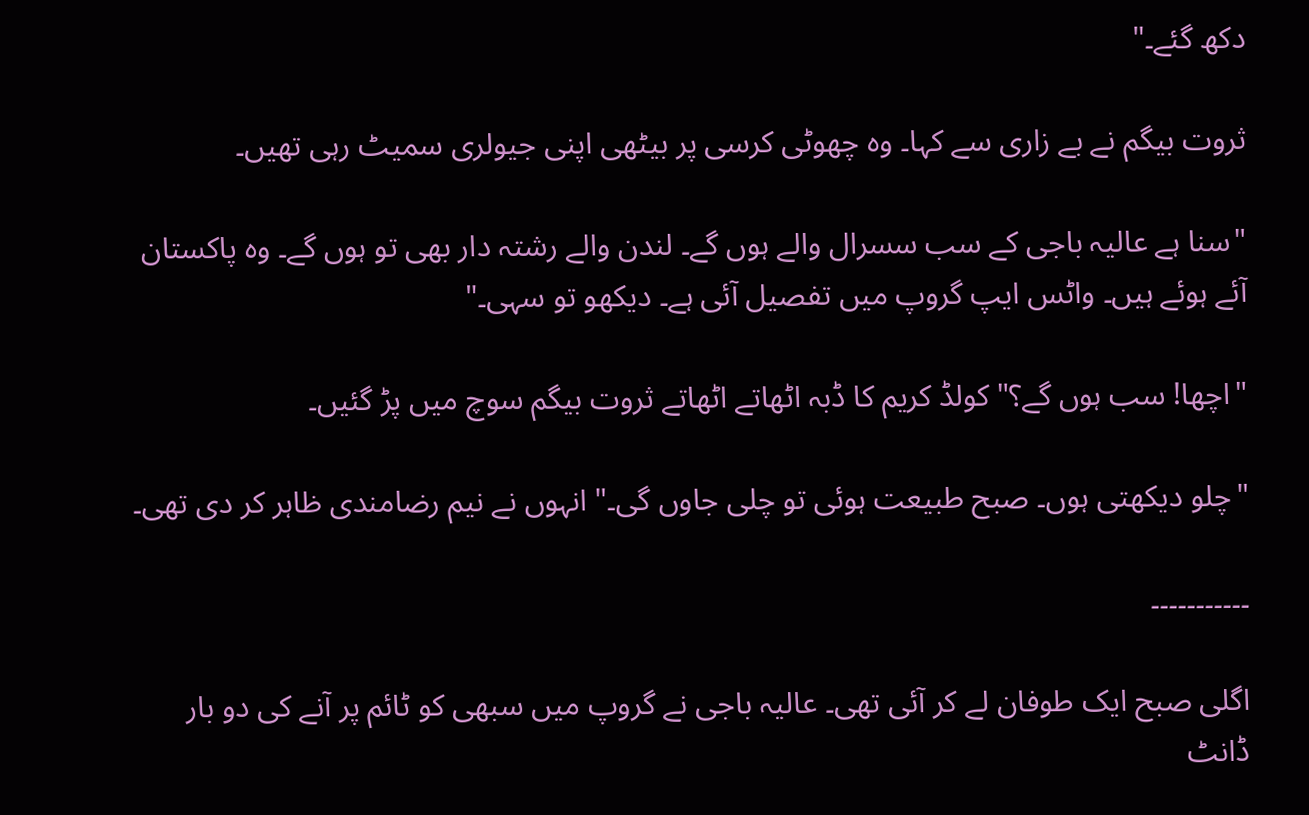دکھ گئے۔"

ثروت بیگم نے بے زاری سے کہا۔ وہ چھوٹی کرسی پر بیٹھی اپنی جیولری سمیٹ رہی تھیں۔

"سنا ہے عالیہ باجی کے سب سسرال والے ہوں گے۔ لندن والے رشتہ دار بھی تو ہوں گے۔ وہ پاکستان آئے ہوئے ہیں۔ واٹس ایپ گروپ میں تفصیل آئی ہے۔ دیکھو تو سہی۔"

"اچھا! سب ہوں گے؟" کولڈ کریم کا ڈبہ اٹھاتے اٹھاتے ثروت بیگم سوچ میں پڑ گئیں۔

"چلو دیکھتی ہوں۔ صبح طبیعت ہوئی تو چلی جاوں گی۔" انہوں نے نیم رضامندی ظاہر کر دی تھی۔

۔۔۔۔۔۔۔۔۔۔۔

اگلی صبح ایک طوفان لے کر آئی تھی۔ عالیہ باجی نے گروپ میں سبھی کو ٹائم پر آنے کی دو بار ڈانٹ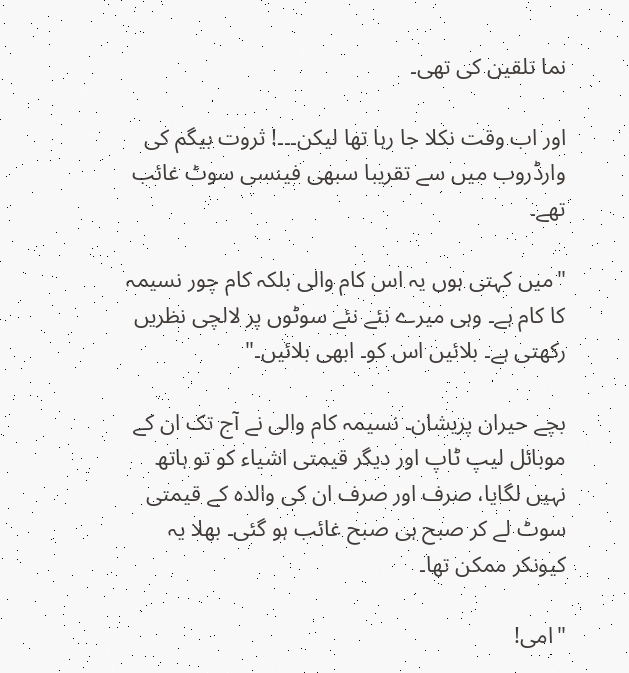نما تلقین کی تھی۔

اور اب وقت نکلا جا رہا تھا لیکن۔۔۔! ثروت بیگم کی وارڈروب میں سے تقریبا سبھی فینسی سوٹ غائب تھے۔

"میں کہتی ہوں یہ اس کام والی بلکہ کام چور نسیمہ کا کام ہے۔ وہی میرے نئے نئے سوٹوں پر لالچی نظریں رکھتی ہے۔ بلائیں اس کو۔ ابھی بلائیں۔"

بچے حیران پریشان۔ نسیمہ کام والی نے آج تک ان کے موبائل لیپ ٹاپ اور دیگر قیمتی اشیاء کو تو ہاتھ نہیں لگایا، صرف اور صرف ان کی والدہ کے قیمتی سوٹ لے کر صبح ہی صبح غائب ہو گئی۔ بھلا یہ کیونکر ممکن تھا۔

"امی!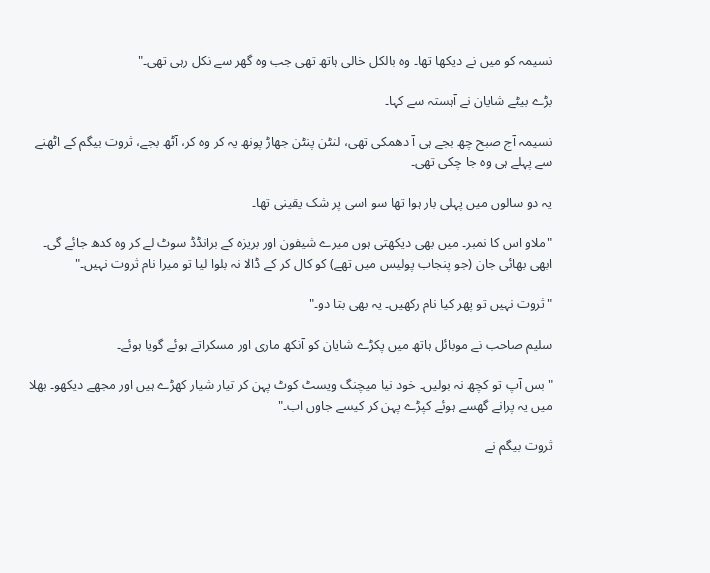نسیمہ کو میں نے دیکھا تھا۔ وہ بالکل خالی ہاتھ تھی جب وہ گھر سے نکل رہی تھی۔"

بڑے بیٹے شایان نے آہستہ سے کہا۔

نسیمہ آج صبح چھ بجے ہی آ دھمکی تھی، لنٹن پنٹن جھاڑ پونھ یہ کر وہ کر، آٹھ بجے، ثروت بیگم کے اٹھنے سے پہلے ہی وہ جا چکی تھی۔

یہ دو سالوں میں پہلی بار ہوا تھا سو اسی پر شک یقینی تھا۔

"ملاو اس کا نمبر۔ میں بھی دیکھتی ہوں میرے شیفون اور بریزہ کے برانڈڈ سوٹ لے کر وہ کدھ جائے گی۔ ابھی بھائی جان (جو پنجاب پولیس میں تھے) کو کال کر کے ڈالا نہ بلوا لیا تو میرا نام ثروت نہیں۔"

"ثروت نہیں تو پھر کیا نام رکھیں۔ یہ بھی بتا دو۔"

سلیم صاحب نے موبائل ہاتھ میں پکڑے شایان کو آنکھ ماری اور مسکراتے ہوئے گویا ہوئے۔

"بس آپ تو کچھ نہ بولیں۔ خود نیا میچنگ ویسٹ کوٹ پہن کر تیار شیار کھڑے ہیں اور مجھے دیکھو۔ بھلا میں یہ پرانے گھسے ہوئے کپڑے پہن کر کیسے جاوں اب۔"

ثروت بیگم نے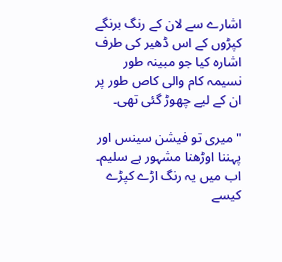اشارے سے لان کے رنگ برنگے کپڑوں کے اس ڈھیر کی طرف اشارہ کیا جو مبینہ طور نسیمہ کام والی کاص طور پر ان کے لیے چھوڑ گئی تھی۔

"میری تو فیشن سینس اور پہننا اوڑھنا مشہور ہے سلیم۔ اب میں یہ رنگ اڑے کپڑے کیسے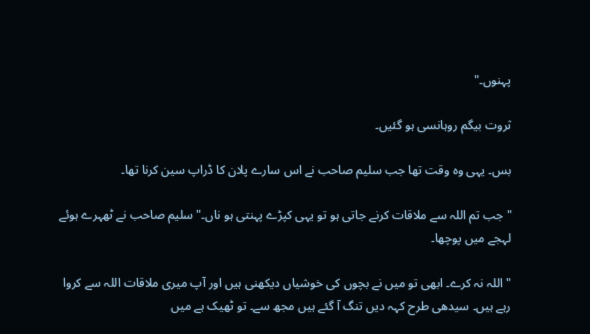پہنوں۔"

ثروت بیگم روہانسی ہو گئیں۔

بس۔ یہی وہ وقت تھا جب سلیم صاحب نے اس سارے پلان کا ڈراپ سین کرنا تھا۔

"جب تم اللہ سے ملاقات کرنے جاتی ہو تو یہی کپڑے پہنتی ہو ناں۔" سلیم صاحب نے ٹھہرے ہوئے لہجے میں پوچھا۔

"اللہ نہ کرے۔ ابھی تو میں نے بچوں کی خوشیاں دیکھنی ہیں اور آپ میری ملاقات اللہ سے کروا رہے ہیں۔ سیدھی طرح کہہ دیں تنگ آ گئے ہیں مجھ سے۔ تو ٹھیک ہے میں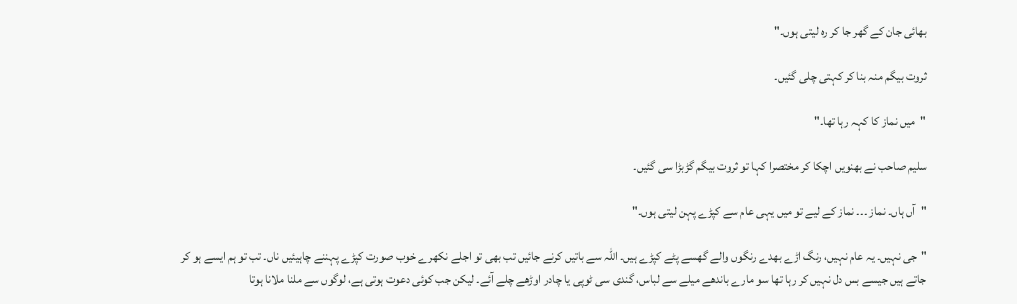بھائی جان کے گھر جا کر رہ لیتی ہوں۔"

ثروت بیگم منہ بنا کر کہتی چلی گئیں۔

"میں نماز کا کہہ رہا تھا۔"

سلیم صاحب نے بھنویں اچکا کر مختصرا کہا تو ثروت بیگم گڑبڑا سی گئیں۔

"آں ہاں۔ نماز ۔۔۔ نماز کے لیے تو میں یہی عام سے کپڑے پہن لیتی ہوں۔"

"جی نہیں۔ یہ عام نہیں، رنگ اڑے بھدے رنگوں والے گھسے پٹے کپڑے ہیں۔ اللہ سے باتیں کرنے جائیں تب بھی تو اجلے نکھرے خوب صورت کپڑے پہننے چاہیئیں ناں۔ تب تو ہم ایسے ہو کر جاتے ہیں جیسے بس دل نہیں کر رہا تھا سو مارے باندھے میلے سے لباس، گندی سی ٹوپی یا چادر اوڑھے چلے آئے۔ لیکن جب کوئی دعوت ہوتی ہے، لوگوں سے ملنا ملانا ہوتا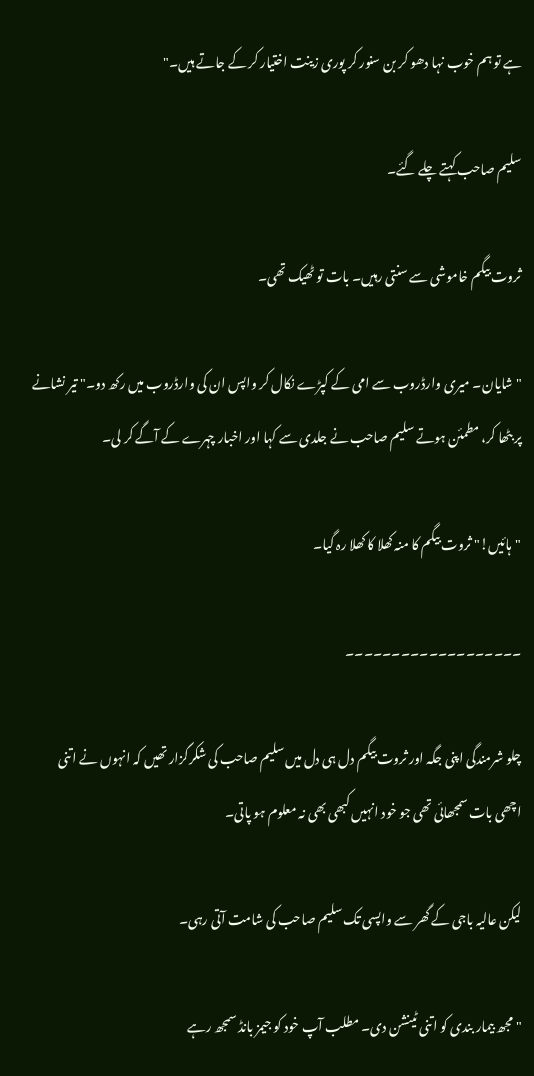ہے تو ہم خوب نہا دھو کر بن سنور کر پوری زینت اختیار کر کے جاتے ہیں۔"

سلیم صاحب کہتے چلے گئے۔

ثروت بیگم خاموشی سے سنتی رہیں۔ بات تو ٹھیک تھی۔

"شایان۔ میری وارڈروب سے امی کے کپڑے نکال کر واپس ان کی وارڈروب میں رکھ دو۔" تیر نشانے پر بٹھا کر، مطمئن ہوتے سلیم صاحب نے جلدی سے کہا اور اخبار چہرے کے آگے کر لی۔

"ہائیں!" ثروت بیگم کا منہ کھلا کا کھلا رہ گیا۔

۔۔۔۔۔۔۔۔۔۔۔۔۔۔۔۔۔۔۔

چلو شرمندگی اپنی جگہ اور ثروت بیگم دل ہی دل میں سلیم صاحب کی شکرگزار تھیں کہ انہوں نے اتنی اچھی بات سمجھائی تھی جو خود انہیں کبھی بھی نہ معلوم ہو پاتی۔

لیکن عالیہ باجی کے گھر سے واپسی تک سلیم صاحب کی شامت آتی رہی۔

"مجھ بیمار بندی کو اتنی ٹینشن دی۔ مطلب آپ خود کو جیمز بانڈ سمجھ رہے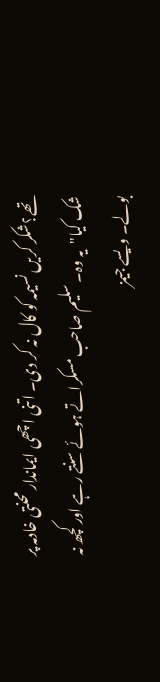تھے؟شکر کریں نسیمہ کو کال نہ کر دی۔ اتنی اچھی ایماندار محنتی خادمہ پر شک کیا"  یہ وہ۔ سلیم صاحب مسکراتے ہوئے سنتے رہے اور کچھ نہ بولے۔ ویسے جیمز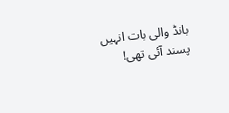بانڈ والی بات انہیں پسند آئی تھی!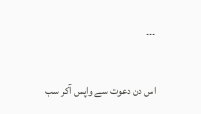۔۔۔

اس دن دعوت سے واپس آکر سب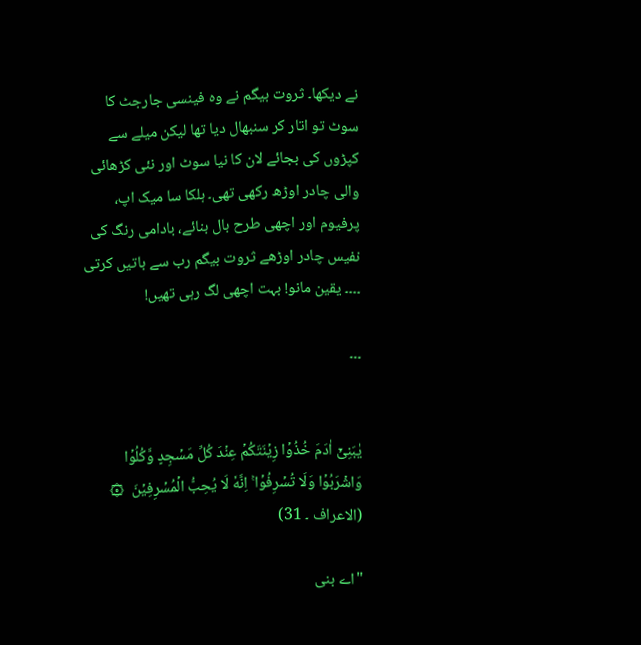نے دیکھا۔ ثروت بیگم نے وہ فینسی جارجٹ کا سوٹ تو اتار کر سنبھال دیا تھا لیکن میلے سے کپڑوں کی بجائے لان کا نیا سوٹ اور نئی کڑھائی والی چادر اوڑھ رکھی تھی۔ ہلکا سا میک اپ، پرفیوم اور اچھی طرح بال بنائے، بادامی رنگ کی نفیس چادر اوڑھے ثروت بیگم رب سے باتیں کرتی ۔۔۔۔ یقین مانو! بہت اچھی لگ رہی تھیں!

۔۔۔


يٰبَنِىۡۤ اٰدَمَ خُذُوۡا زِيۡنَتَكُمۡ عِنۡدَ كُلِّ مَسۡجِدٍ وَّكُلُوۡا وَاشۡرَبُوۡا وَلَا تُسۡرِفُوۡا‌ ۚ اِنَّهٗ لَا يُحِبُّ الۡمُسۡرِفِيۡنَ  ۞ (الاعراف ۔ 31)

"اے بنی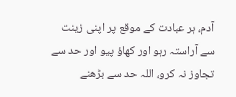آدم، ہر عبادت کے موقع پر اپنی زینت سے آراستہ رہو اور کھاؤ پیو اور حد سے تجاوز نہ کرو، اللہ حد سے بڑھنے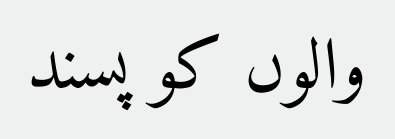والوں کو پسند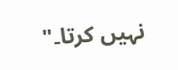نہیں کرتا۔"